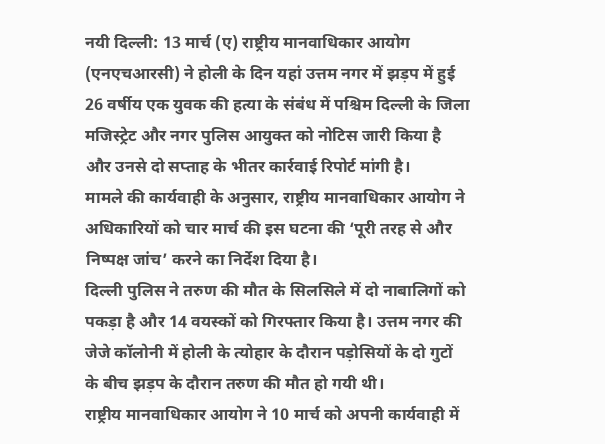नयी दिल्ली: 13 मार्च (ए) राष्ट्रीय मानवाधिकार आयोग (एनएचआरसी) ने होली के दिन यहां उत्तम नगर में झड़प में हुई 26 वर्षीय एक युवक की हत्या के संबंध में पश्चिम दिल्ली के जिला मजिस्ट्रेट और नगर पुलिस आयुक्त को नोटिस जारी किया है और उनसे दो सप्ताह के भीतर कार्रवाई रिपोर्ट मांगी है।
मामले की कार्यवाही के अनुसार, राष्ट्रीय मानवाधिकार आयोग ने अधिकारियों को चार मार्च की इस घटना की ‘पूरी तरह से और निष्पक्ष जांच’ करने का निर्देश दिया है।
दिल्ली पुलिस ने तरुण की मौत के सिलसिले में दो नाबालिगों को पकड़ा है और 14 वयस्कों को गिरफ्तार किया है। उत्तम नगर की जेजे कॉलोनी में होली के त्योहार के दौरान पड़ोसियों के दो गुटों के बीच झड़प के दौरान तरुण की मौत हो गयी थी।
राष्ट्रीय मानवाधिकार आयोग ने 10 मार्च को अपनी कार्यवाही में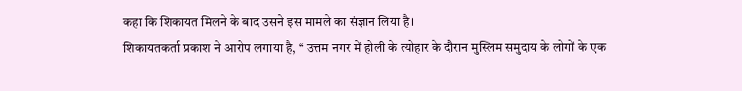कहा कि शिकायत मिलने के बाद उसने इस मामले का संज्ञान लिया है।
शिकायतकर्ता प्रकाश ने आरोप लगाया है, ‘‘ उत्तम नगर में होली के त्योहार के दौरान मुस्लिम समुदाय के लोगों के एक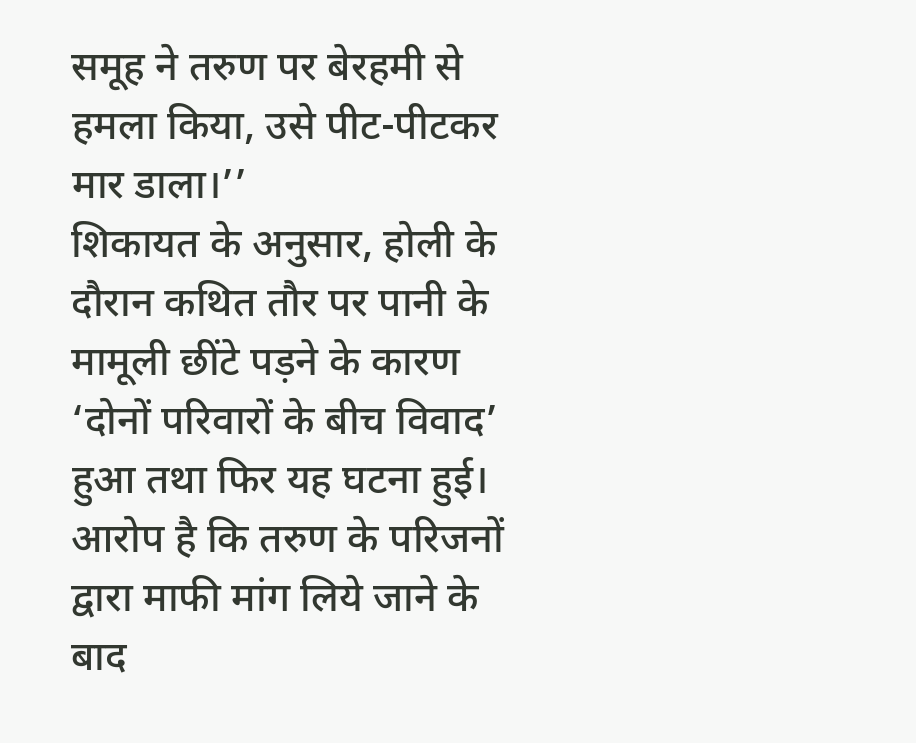समूह ने तरुण पर बेरहमी से हमला किया, उसे पीट-पीटकर मार डाला।’’
शिकायत के अनुसार, होली के दौरान कथित तौर पर पानी के मामूली छींटे पड़ने के कारण ‘दोनों परिवारों के बीच विवाद’ हुआ तथा फिर यह घटना हुई।
आरोप है कि तरुण के परिजनों द्वारा माफी मांग लिये जाने के बाद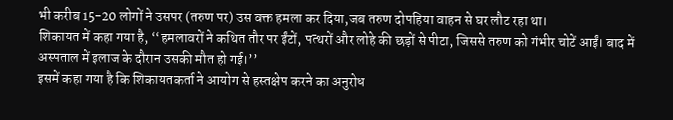भी करीब 15-20 लोगों ने उसपर (तरुण पर) उस वक्त हमला कर दिया,जब तरुण दोपहिया वाहन से घर लौट रहा था।
शिकायत में कहा गया है, ‘‘हमलावरों ने कथित तौर पर ईंटों, पत्थरों और लोहे की छड़ों से पीटा, जिससे तरुण को गंभीर चोटें आईं। बाद में अस्पताल में इलाज के दौरान उसकी मौत हो गई।’’
इसमें कहा गया है कि शिकायतकर्ता ने आयोग से हस्तक्षेप करने का अनुरोध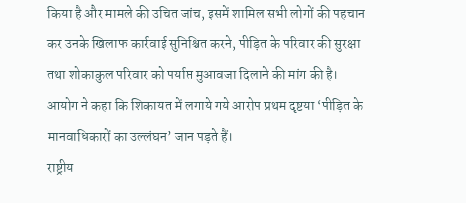किया है और मामले की उचित जांच, इसमें शामिल सभी लोगों की पहचान कर उनके खिलाफ कार्रवाई सुनिश्चित करने, पीड़ित के परिवार की सुरक्षा तथा शोकाकुल परिवार को पर्याप्त मुआवजा दिलाने की मांग की है।
आयोग ने कहा कि शिकायत में लगाये गये आरोप प्रथम दृष्टया ‘पीड़ित के मानवाधिकारों का उल्लंघन’ जान पड़ते हैं।
राष्ट्रीय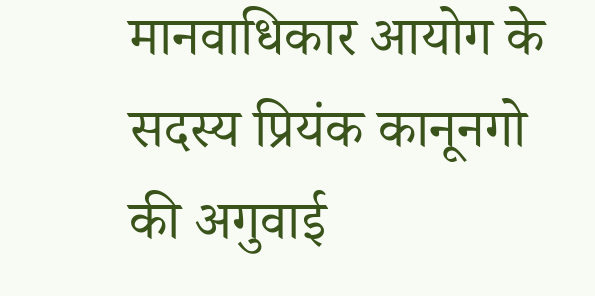मानवाधिकार आयोग के सदस्य प्रियंक कानूनगो की अगुवाई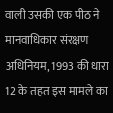वाली उसकी एक पीठ ने मानवाधिकार संरक्षण अधिनियम, 1993 की धारा 12 के तहत इस मामले का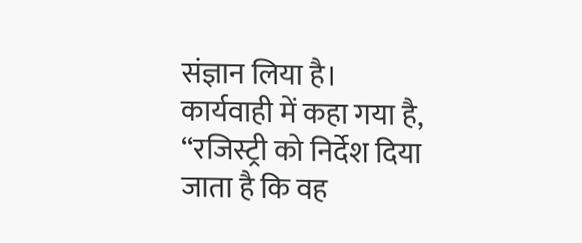संज्ञान लिया है।
कार्यवाही में कहा गया है, ‘‘रजिस्ट्री को निर्देश दिया जाता है कि वह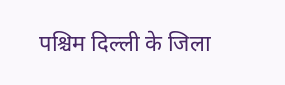पश्चिम दिल्ली के जिला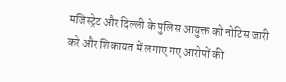मजिस्ट्रेट और दिल्ली के पुलिस आयुक्त को नोटिस जारी करे और शिकायत में लगाए गए आरोपों की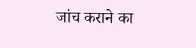जांच कराने का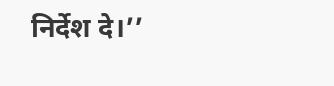निर्देश दे।’’